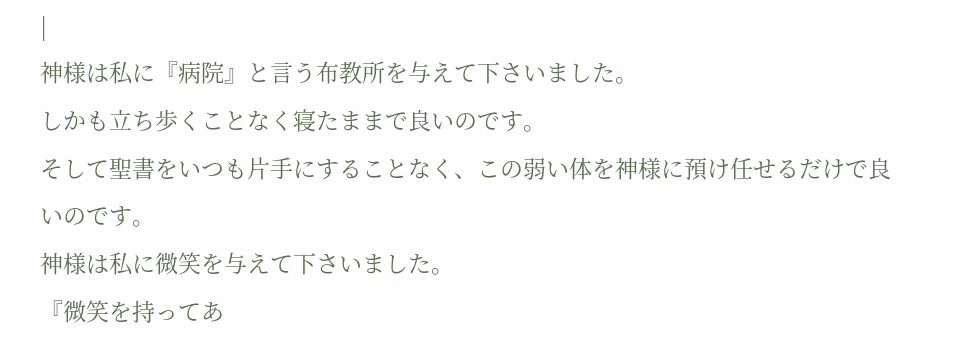|
神様は私に『病院』と言う布教所を与えて下さいました。
しかも立ち歩くことなく寝たままで良いのです。
そして聖書をいつも片手にすることなく、この弱い体を神様に預け任せるだけで良いのです。
神様は私に微笑を与えて下さいました。
『微笑を持ってあ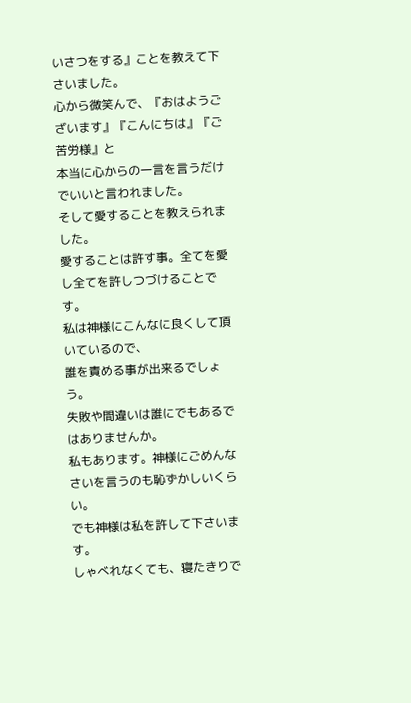いさつをする』ことを教えて下さいました。
心から微笑んで、『おはようございます』『こんにちは』『ご苦労様』と
本当に心からの一言を言うだけでいいと言われました。
そして愛することを教えられました。
愛することは許す事。全てを愛し全てを許しつづけることです。
私は神様にこんなに良くして頂いているので、
誰を責める事が出来るでしょう。
失敗や間違いは誰にでもあるではありませんか。
私もあります。神様にごめんなさいを言うのも恥ずかしいくらい。
でも神様は私を許して下さいます。
しゃべれなくても、寝たきりで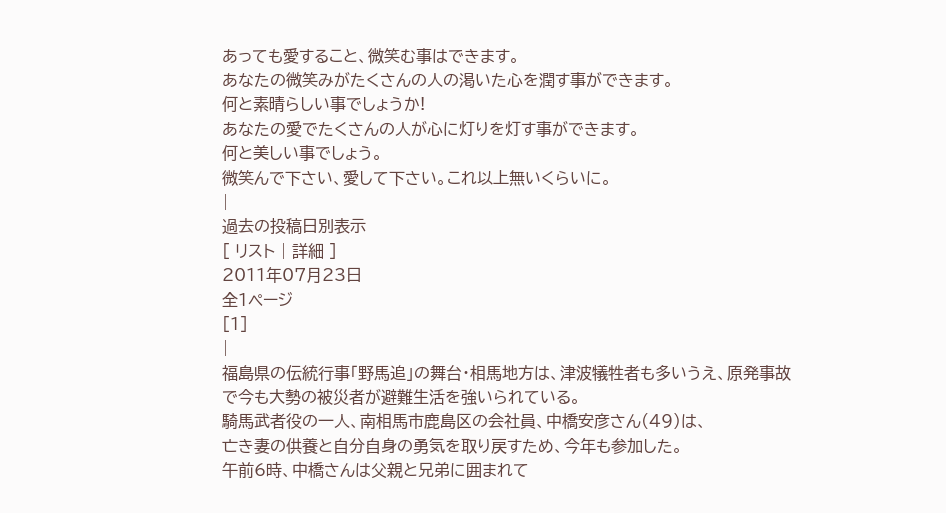あっても愛すること、微笑む事はできます。
あなたの微笑みがたくさんの人の渇いた心を潤す事ができます。
何と素晴らしい事でしょうか!
あなたの愛でたくさんの人が心に灯りを灯す事ができます。
何と美しい事でしょう。
微笑んで下さい、愛して下さい。これ以上無いくらいに。
|
過去の投稿日別表示
[ リスト | 詳細 ]
2011年07月23日
全1ページ
[1]
|
福島県の伝統行事「野馬追」の舞台・相馬地方は、津波犠牲者も多いうえ、原発事故で今も大勢の被災者が避難生活を強いられている。
騎馬武者役の一人、南相馬市鹿島区の会社員、中橋安彦さん(49)は、
亡き妻の供養と自分自身の勇気を取り戻すため、今年も参加した。
午前6時、中橋さんは父親と兄弟に囲まれて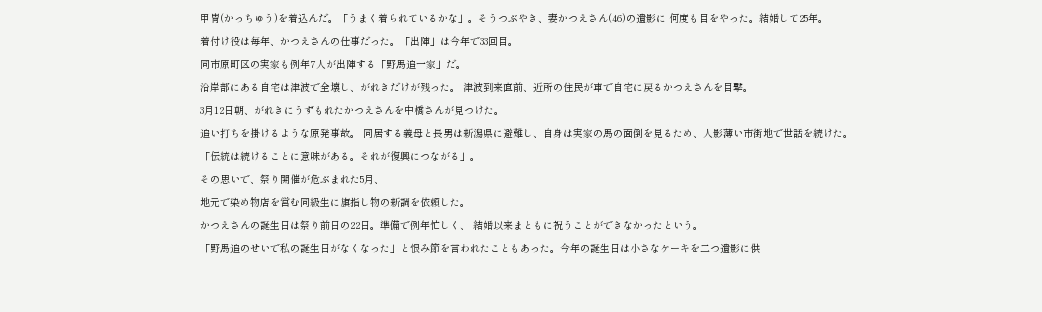甲冑(かっちゅう)を着込んだ。「うまく着られているかな」。そうつぶやき、妻かつえさん(46)の遺影に 何度も目をやった。結婚して25年。
着付け役は毎年、かつえさんの仕事だった。「出陣」は今年で33回目。
同市原町区の実家も例年7人が出陣する「野馬追一家」だ。
沿岸部にある自宅は津波で全壊し、がれきだけが残った。 津波到来直前、近所の住民が車で自宅に戻るかつえさんを目撃。
3月12日朝、がれきにうずもれたかつえさんを中橋さんが見つけた。
追い打ちを掛けるような原発事故。 同居する義母と長男は新潟県に避難し、自身は実家の馬の面倒を見るため、人影薄い市街地で世話を続けた。
「伝統は続けることに意味がある。それが復興につながる」。
その思いで、祭り開催が危ぶまれた5月、
地元で染め物店を営む同級生に旗指し物の新調を依頼した。
かつえさんの誕生日は祭り前日の22日。準備で例年忙しく、 結婚以来まともに祝うことができなかったという。
「野馬追のせいで私の誕生日がなくなった」と恨み節を言われたこともあった。今年の誕生日は小さなケーキを二つ遺影に供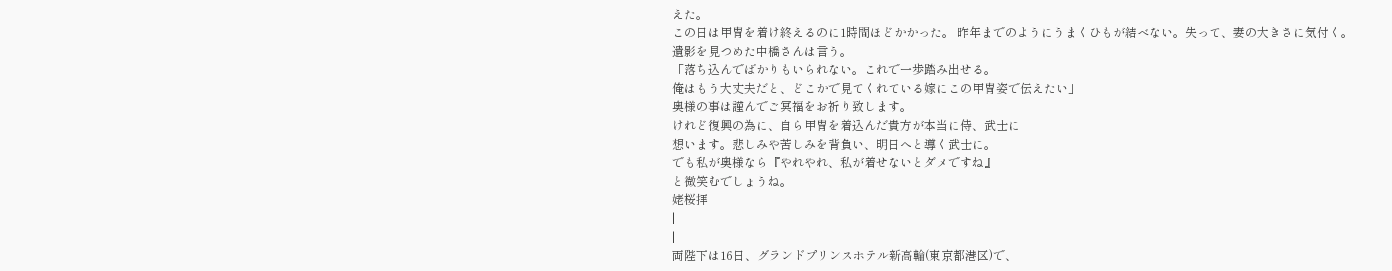えた。
この日は甲冑を着け終えるのに1時間ほどかかった。 昨年までのようにうまくひもが結べない。失って、妻の大きさに気付く。
遺影を見つめた中橋さんは言う。
「落ち込んでばかりもいられない。これで一歩踏み出せる。
俺はもう大丈夫だと、どこかで見てくれている嫁にこの甲冑姿で伝えたい」
奥様の事は謹んでご冥福をお祈り致します。
けれど復興の為に、自ら甲冑を着込んだ貴方が本当に侍、武士に
想います。悲しみや苦しみを背負い、明日へと導く武士に。
でも私が奥様なら『やれやれ、私が着せないとダメですね』
と微笑むでしょうね。
姥桜拝
|
|
両陛下は16日、グランドプリンスホテル新高輪(東京都港区)で、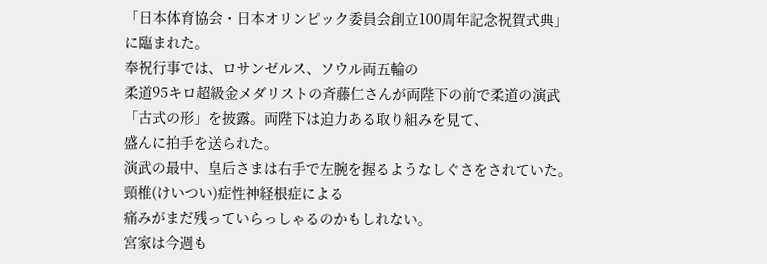「日本体育協会・日本オリンピック委員会創立100周年記念祝賀式典」
に臨まれた。
奉祝行事では、ロサンゼルス、ソウル両五輪の
柔道95キロ超級金メダリストの斉藤仁さんが両陛下の前で柔道の演武
「古式の形」を披露。両陛下は迫力ある取り組みを見て、
盛んに拍手を送られた。
演武の最中、皇后さまは右手で左腕を握るようなしぐさをされていた。
頸椎(けいつい)症性神経根症による
痛みがまだ残っていらっしゃるのかもしれない。
宮家は今週も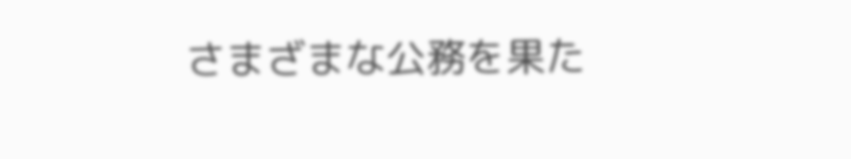さまざまな公務を果た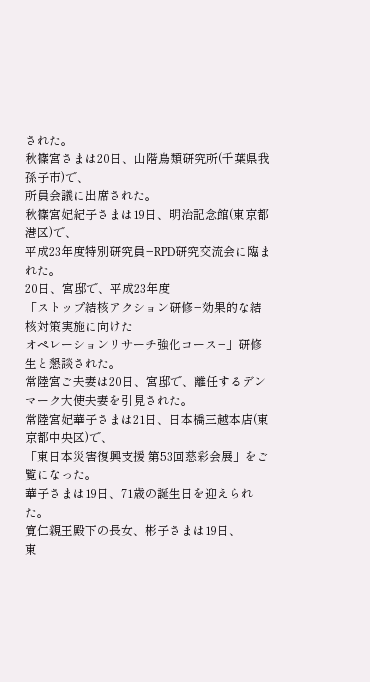された。
秋篠宮さまは20日、山階鳥類研究所(千葉県我孫子市)で、
所員会議に出席された。
秋篠宮妃紀子さまは19日、明治記念館(東京都港区)で、
平成23年度特別研究員−RPD研究交流会に臨まれた。
20日、宮邸で、平成23年度
「ストップ結核アクション研修−効果的な結核対策実施に向けた
オペレーションリサーチ強化コース−」研修生と懇談された。
常陸宮ご夫妻は20日、宮邸で、離任するデンマーク大使夫妻を引見された。
常陸宮妃華子さまは21日、日本橋三越本店(東京都中央区)で、
「東日本災害復興支援 第53回慈彩会展」をご覧になった。
華子さまは19日、71歳の誕生日を迎えられた。
寛仁親王殿下の長女、彬子さまは19日、
東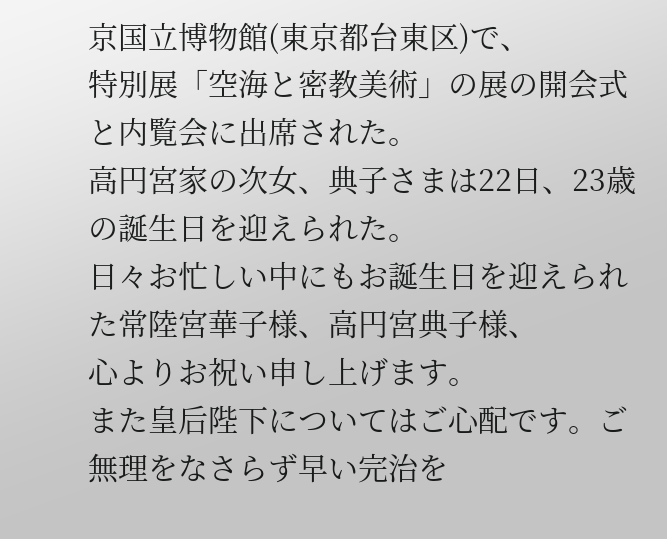京国立博物館(東京都台東区)で、
特別展「空海と密教美術」の展の開会式と内覧会に出席された。
高円宮家の次女、典子さまは22日、23歳の誕生日を迎えられた。
日々お忙しい中にもお誕生日を迎えられた常陸宮華子様、高円宮典子様、
心よりお祝い申し上げます。
また皇后陛下についてはご心配です。ご無理をなさらず早い完治を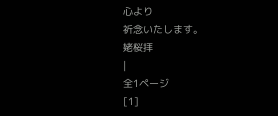心より
祈念いたします。
姥桜拝
|
全1ページ
[1]